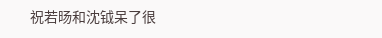祝若旸和沈钺呆了很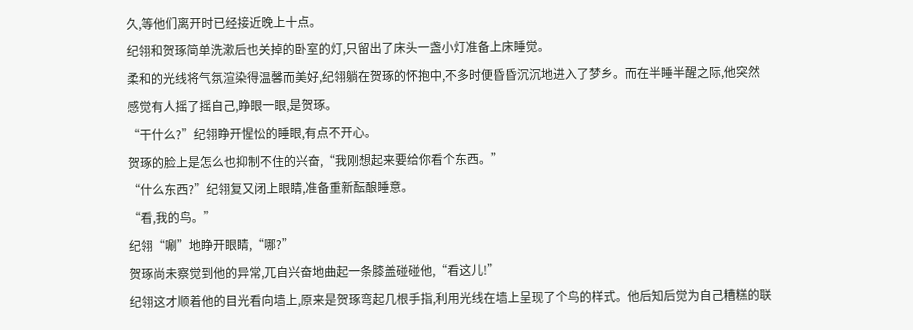久,等他们离开时已经接近晚上十点。
纪翎和贺琢简单洗漱后也关掉的卧室的灯,只留出了床头一盏小灯准备上床睡觉。
柔和的光线将气氛渲染得温馨而美好,纪翎躺在贺琢的怀抱中,不多时便昏昏沉沉地进入了梦乡。而在半睡半醒之际,他突然感觉有人摇了摇自己,睁眼一眼,是贺琢。
“干什么?”纪翎睁开惺忪的睡眼,有点不开心。
贺琢的脸上是怎么也抑制不住的兴奋,“我刚想起来要给你看个东西。”
“什么东西?”纪翎复又闭上眼睛,准备重新酝酿睡意。
“看,我的鸟。”
纪翎“唰”地睁开眼睛,“哪?”
贺琢尚未察觉到他的异常,兀自兴奋地曲起一条膝盖碰碰他,“看这儿!”
纪翎这才顺着他的目光看向墙上,原来是贺琢弯起几根手指,利用光线在墙上呈现了个鸟的样式。他后知后觉为自己糟糕的联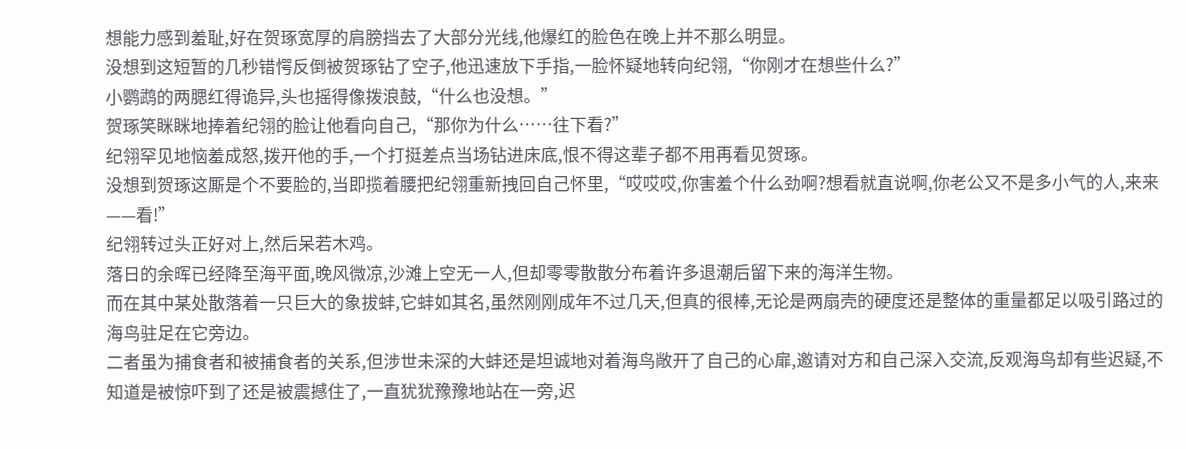想能力感到羞耻,好在贺琢宽厚的肩膀挡去了大部分光线,他爆红的脸色在晚上并不那么明显。
没想到这短暂的几秒错愕反倒被贺琢钻了空子,他迅速放下手指,一脸怀疑地转向纪翎,“你刚才在想些什么?”
小鹦鹉的两腮红得诡异,头也摇得像拨浪鼓,“什么也没想。”
贺琢笑眯眯地捧着纪翎的脸让他看向自己,“那你为什么……往下看?”
纪翎罕见地恼羞成怒,拨开他的手,一个打挺差点当场钻进床底,恨不得这辈子都不用再看见贺琢。
没想到贺琢这厮是个不要脸的,当即揽着腰把纪翎重新拽回自己怀里,“哎哎哎,你害羞个什么劲啊?想看就直说啊,你老公又不是多小气的人,来来——看!”
纪翎转过头正好对上,然后呆若木鸡。
落日的余晖已经降至海平面,晚风微凉,沙滩上空无一人,但却零零散散分布着许多退潮后留下来的海洋生物。
而在其中某处散落着一只巨大的象拔蚌,它蚌如其名,虽然刚刚成年不过几天,但真的很棒,无论是两扇壳的硬度还是整体的重量都足以吸引路过的海鸟驻足在它旁边。
二者虽为捕食者和被捕食者的关系,但涉世未深的大蚌还是坦诚地对着海鸟敞开了自己的心扉,邀请对方和自己深入交流,反观海鸟却有些迟疑,不知道是被惊吓到了还是被震撼住了,一直犹犹豫豫地站在一旁,迟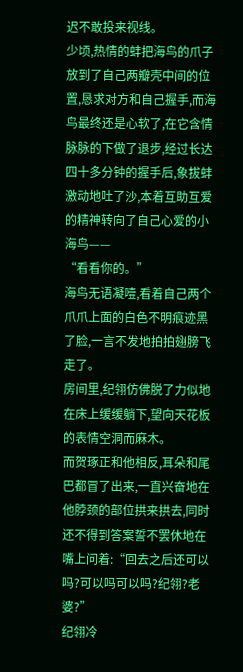迟不敢投来视线。
少顷,热情的蚌把海鸟的爪子放到了自己两瓣壳中间的位置,恳求对方和自己握手,而海鸟最终还是心软了,在它含情脉脉的下做了退步,经过长达四十多分钟的握手后,象拔蚌激动地吐了沙,本着互助互爱的精神转向了自己心爱的小海鸟——
“看看你的。”
海鸟无语凝噎,看着自己两个爪爪上面的白色不明痕迹黑了脸,一言不发地拍拍翅膀飞走了。
房间里,纪翎仿佛脱了力似地在床上缓缓躺下,望向天花板的表情空洞而麻木。
而贺琢正和他相反,耳朵和尾巴都冒了出来,一直兴奋地在他脖颈的部位拱来拱去,同时还不得到答案誓不罢休地在嘴上问着:“回去之后还可以吗?可以吗可以吗?纪翎?老婆?”
纪翎冷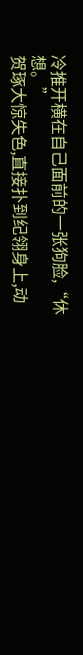冷推开横在自己面前的一张狗脸,“休想。”
贺琢大惊失色,直接扑到纪翎身上,动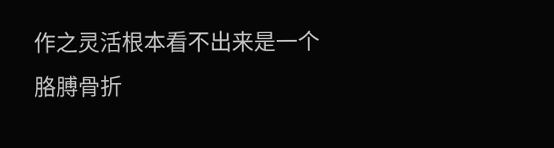作之灵活根本看不出来是一个胳膊骨折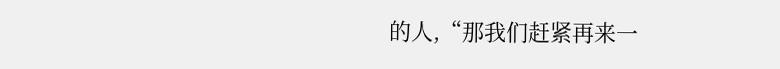的人,“那我们赶紧再来一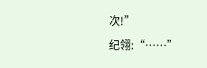次!”
纪翎:“……”